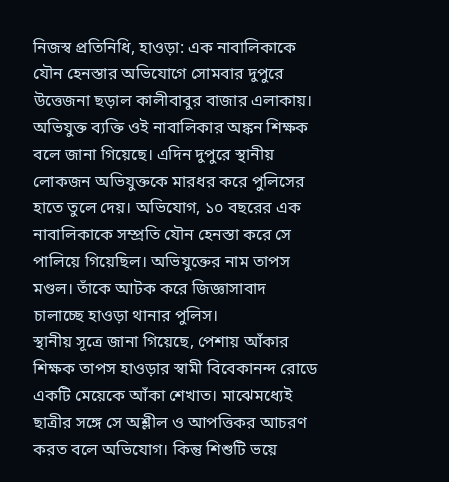নিজস্ব প্রতিনিধি, হাওড়া: এক নাবালিকাকে যৌন হেনস্তার অভিযোগে সোমবার দুপুরে উত্তেজনা ছড়াল কালীবাবুর বাজার এলাকায়। অভিযুক্ত ব্যক্তি ওই নাবালিকার অঙ্কন শিক্ষক বলে জানা গিয়েছে। এদিন দুপুরে স্থানীয় লোকজন অভিযুক্তকে মারধর করে পুলিসের হাতে তুলে দেয়। অভিযোগ, ১০ বছরের এক নাবালিকাকে সম্প্রতি যৌন হেনস্তা করে সে পালিয়ে গিয়েছিল। অভিযুক্তের নাম তাপস মণ্ডল। তাঁকে আটক করে জিজ্ঞাসাবাদ চালাচ্ছে হাওড়া থানার পুলিস।
স্থানীয় সূত্রে জানা গিয়েছে, পেশায় আঁকার শিক্ষক তাপস হাওড়ার স্বামী বিবেকানন্দ রোডে একটি মেয়েকে আঁকা শেখাত। মাঝেমধ্যেই ছাত্রীর সঙ্গে সে অশ্লীল ও আপত্তিকর আচরণ করত বলে অভিযোগ। কিন্তু শিশুটি ভয়ে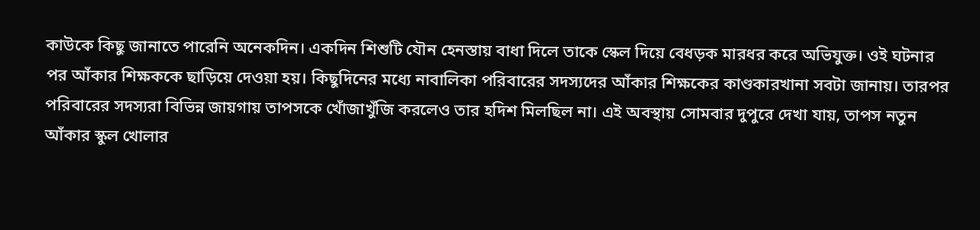কাউকে কিছু জানাতে পারেনি অনেকদিন। একদিন শিশুটি যৌন হেনস্তায় বাধা দিলে তাকে স্কেল দিয়ে বেধড়ক মারধর করে অভিযুক্ত। ওই ঘটনার পর আঁকার শিক্ষককে ছাড়িয়ে দেওয়া হয়। কিছুদিনের মধ্যে নাবালিকা পরিবারের সদস্যদের আঁকার শিক্ষকের কাণ্ডকারখানা সবটা জানায়। তারপর পরিবারের সদস্যরা বিভিন্ন জায়গায় তাপসকে খোঁজাখুঁজি করলেও তার হদিশ মিলছিল না। এই অবস্থায় সোমবার দুপুরে দেখা যায়, তাপস নতুন আঁকার স্কুল খোলার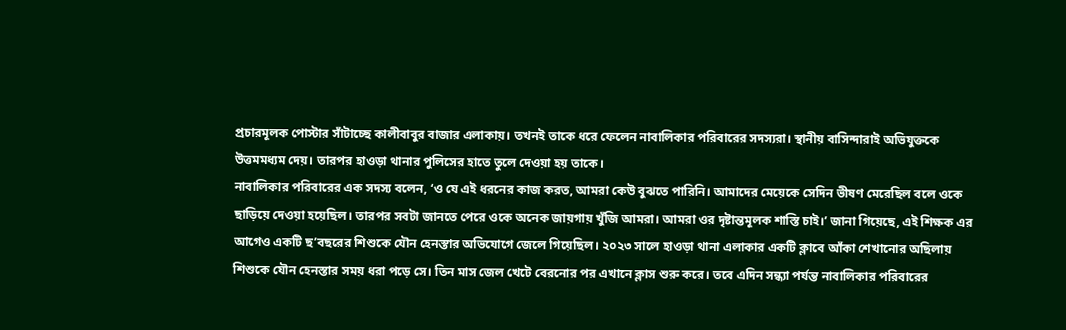প্রচারমূলক পোস্টার সাঁটাচ্ছে কালীবাবুর বাজার এলাকায়। তখনই তাকে ধরে ফেলেন নাবালিকার পরিবারের সদস্যরা। স্থানীয় বাসিন্দারাই অভিযুক্তকে উত্তমমধ্যম দেয়। তারপর হাওড়া থানার পুলিসের হাতে তুলে দেওয়া হয় তাকে।
নাবালিকার পরিবারের এক সদস্য বলেন, ‘ও যে এই ধরনের কাজ করত, আমরা কেউ বুঝতে পারিনি। আমাদের মেয়েকে সেদিন ভীষণ মেরেছিল বলে ওকে ছাড়িয়ে দেওয়া হয়েছিল। তারপর সবটা জানতে পেরে ওকে অনেক জায়গায় খুঁজি আমরা। আমরা ওর দৃষ্টান্তমূলক শাস্তি চাই।’ জানা গিয়েছে, এই শিক্ষক এর আগেও একটি ছ’বছরের শিশুকে যৌন হেনস্তার অভিযোগে জেলে গিয়েছিল। ২০২৩ সালে হাওড়া থানা এলাকার একটি ক্লাবে আঁকা শেখানোর অছিলায় শিশুকে যৌন হেনস্তার সময় ধরা পড়ে সে। তিন মাস জেল খেটে বেরনোর পর এখানে ক্লাস শুরু করে। তবে এদিন সন্ধ্যা পর্যন্ত নাবালিকার পরিবারের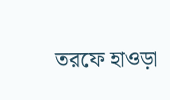তরফে হাওড়া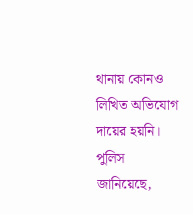থানায় কোনও লিখিত অভিযোগ দায়ের হয়নি। পুলিস জানিয়েছে,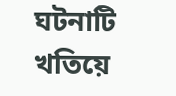ঘটনাটি খতিয়ে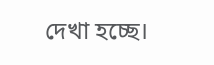দেখা হচ্ছে।